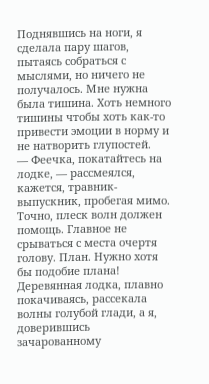Поднявшись на ноги, я сделала пару шагов, пытаясь собраться с мыслями, но ничего не получалось. Мне нужна была тишина. Хоть немного тишины чтобы хоть как-то привести эмоции в норму и не натворить глупостей.
— Феечка, покатайтесь на лодке, — рассмеялся, кажется, травник-выпускник, пробегая мимо.
Точно, плеск волн должен помощь. Главное не срываться с места очертя голову. План. Нужно хотя бы подобие плана!
Деревянная лодка, плавно покачиваясь, рассекала волны голубой глади, а я, доверившись зачарованному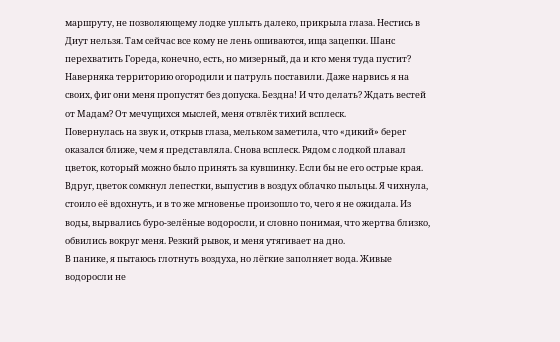маршруту, не позволяющему лодке уплыть далеко, прикрыла глаза. Нестись в Диут нельзя. Там сейчас все кому не лень ошиваются, ища зацепки. Шанс перехватить Гореда, конечно, есть, но мизерный, да и кто меня туда пустит? Наверняка территорию огородили и патруль поставили. Даже нарвись я на своих, фиг они меня пропустят без допуска. Бездна! И что делать? Ждать вестей от Мадам? От мечущихся мыслей, меня отвлёк тихий всплеск.
Повернулась на звук и, открыв глаза, мельком заметила, что «дикий» берег оказался ближе, чем я представляла. Снова всплеск. Рядом с лодкой плавал цветок, который можно было принять за кувшинку. Если бы не его острые края. Вдруг, цветок сомкнул лепестки, выпустив в воздух облачко пыльцы. Я чихнула, стоило её вдохнуть, и в то же мгновенье произошло то, чего я не ожидала. Из воды, вырвались буро-зелёные водоросли, и словно понимая, что жертва близко, обвились вокруг меня. Резкий рывок, и меня утягивает на дно.
В панике, я пытаюсь глотнуть воздуха, но лёгкие заполняет вода. Живые водоросли не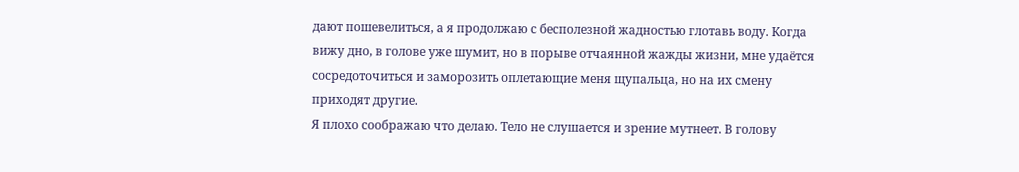дают пошевелиться, а я продолжаю с бесполезной жадностью глотавь воду. Когда вижу дно, в голове уже шумит, но в порыве отчаянной жажды жизни, мне удаётся сосредоточиться и заморозить оплетающие меня щупальца, но на их смену приходят другие.
Я плохо соображаю что делаю. Тело не слушается и зрение мутнеет. В голову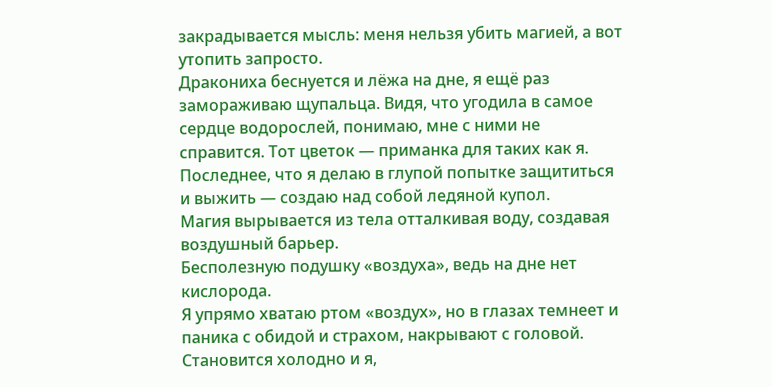закрадывается мысль: меня нельзя убить магией, а вот утопить запросто.
Дракониха беснуется и лёжа на дне, я ещё раз замораживаю щупальца. Видя, что угодила в самое сердце водорослей, понимаю, мне с ними не справится. Тот цветок — приманка для таких как я. Последнее, что я делаю в глупой попытке защититься и выжить — создаю над собой ледяной купол.
Магия вырывается из тела отталкивая воду, создавая воздушный барьер.
Бесполезную подушку «воздуха», ведь на дне нет кислорода.
Я упрямо хватаю ртом «воздух», но в глазах темнеет и паника с обидой и страхом, накрывают с головой.
Становится холодно и я,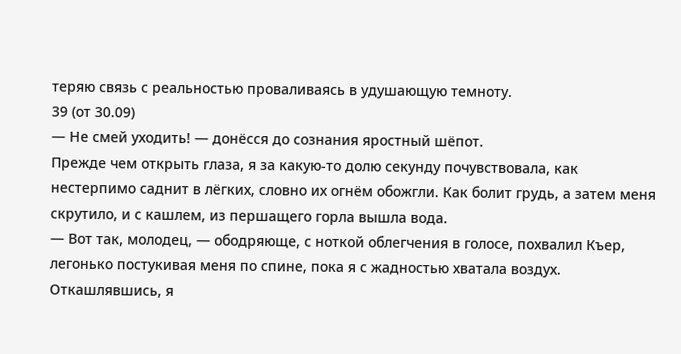теряю связь с реальностью проваливаясь в удушающую темноту.
39 (от 30.09)
— Не смей уходить! — донёсся до сознания яростный шёпот.
Прежде чем открыть глаза, я за какую-то долю секунду почувствовала, как нестерпимо саднит в лёгких, словно их огнём обожгли. Как болит грудь, а затем меня скрутило, и с кашлем, из першащего горла вышла вода.
— Вот так, молодец, — ободряюще, с ноткой облегчения в голосе, похвалил Къер, легонько постукивая меня по спине, пока я с жадностью хватала воздух.
Откашлявшись, я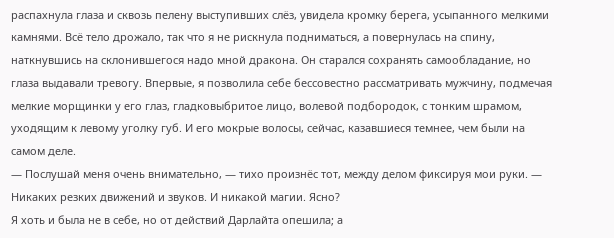распахнула глаза и сквозь пелену выступивших слёз, увидела кромку берега, усыпанного мелкими камнями. Всё тело дрожало, так что я не рискнула подниматься, а повернулась на спину, наткнувшись на склонившегося надо мной дракона. Он старался сохранять самообладание, но глаза выдавали тревогу. Впервые, я позволила себе бессовестно рассматривать мужчину, подмечая мелкие морщинки у его глаз, гладковыбритое лицо, волевой подбородок, с тонким шрамом, уходящим к левому уголку губ. И его мокрые волосы, сейчас, казавшиеся темнее, чем были на самом деле.
— Послушай меня очень внимательно, — тихо произнёс тот, между делом фиксируя мои руки. — Никаких резких движений и звуков. И никакой магии. Ясно?
Я хоть и была не в себе, но от действий Дарлайта опешила; а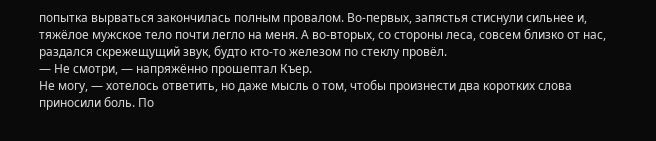попытка вырваться закончилась полным провалом. Во-первых, запястья стиснули сильнее и, тяжёлое мужское тело почти легло на меня. А во-вторых, со стороны леса, совсем близко от нас, раздался скрежещущий звук, будто кто-то железом по стеклу провёл.
— Не смотри, — напряжённо прошептал Къер.
Не могу, — хотелось ответить, но даже мысль о том, чтобы произнести два коротких слова приносили боль. По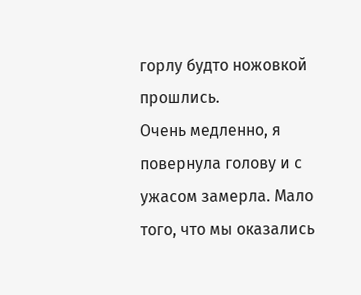горлу будто ножовкой прошлись.
Очень медленно, я повернула голову и с ужасом замерла. Мало того, что мы оказались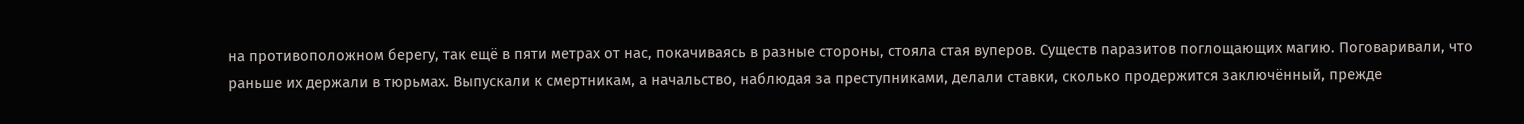на противоположном берегу, так ещё в пяти метрах от нас, покачиваясь в разные стороны, стояла стая вуперов. Существ паразитов поглощающих магию. Поговаривали, что раньше их держали в тюрьмах. Выпускали к смертникам, а начальство, наблюдая за преступниками, делали ставки, сколько продержится заключённый, прежде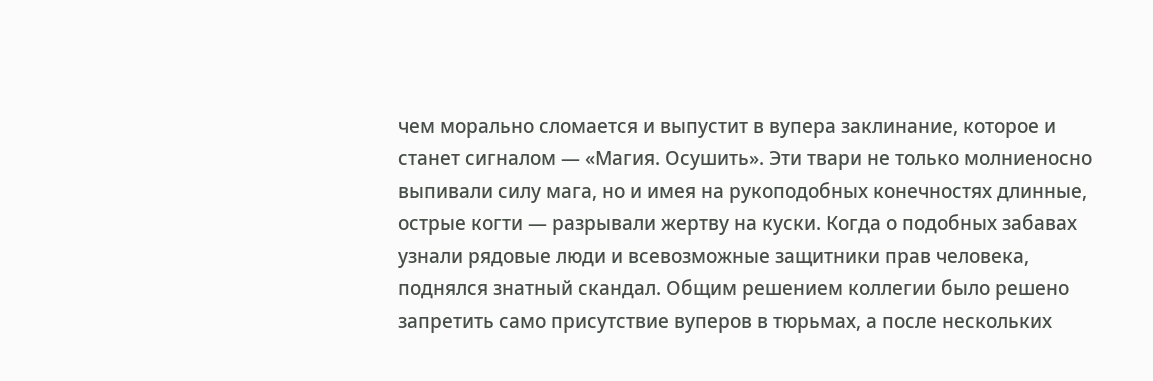чем морально сломается и выпустит в вупера заклинание, которое и станет сигналом — «Магия. Осушить». Эти твари не только молниеносно выпивали силу мага, но и имея на рукоподобных конечностях длинные, острые когти — разрывали жертву на куски. Когда о подобных забавах узнали рядовые люди и всевозможные защитники прав человека, поднялся знатный скандал. Общим решением коллегии было решено запретить само присутствие вуперов в тюрьмах, а после нескольких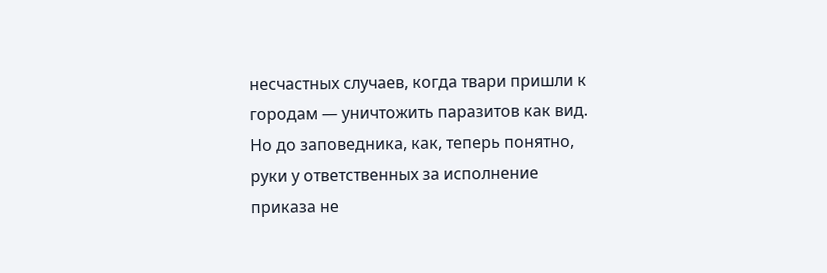несчастных случаев, когда твари пришли к городам — уничтожить паразитов как вид. Но до заповедника, как, теперь понятно, руки у ответственных за исполнение приказа не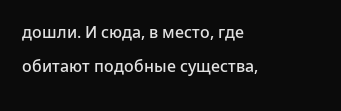дошли. И сюда, в место, где обитают подобные существа,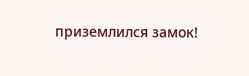приземлился замок!